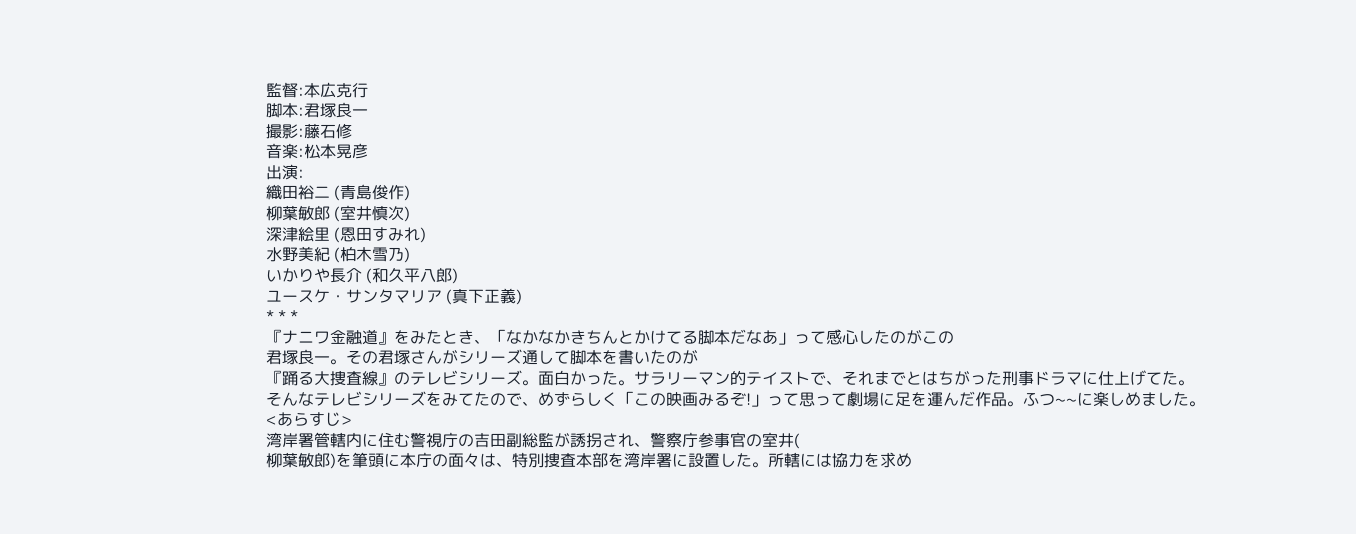監督:本広克行
脚本:君塚良一
撮影:藤石修
音楽:松本晃彦
出演:
織田裕二 (青島俊作)
柳葉敏郎 (室井慎次)
深津絵里 (恩田すみれ)
水野美紀 (柏木雪乃)
いかりや長介 (和久平八郎)
ユースケ・サンタマリア (真下正義)
* * *
『ナニワ金融道』をみたとき、「なかなかきちんとかけてる脚本だなあ」って感心したのがこの
君塚良一。その君塚さんがシリーズ通して脚本を書いたのが
『踊る大捜査線』のテレビシリーズ。面白かった。サラリーマン的テイストで、それまでとはちがった刑事ドラマに仕上げてた。そんなテレビシリーズをみてたので、めずらしく「この映画みるぞ!」って思って劇場に足を運んだ作品。ふつ~~に楽しめました。
<あらすじ>
湾岸署管轄内に住む警視庁の吉田副総監が誘拐され、警察庁参事官の室井(
柳葉敏郎)を筆頭に本庁の面々は、特別捜査本部を湾岸署に設置した。所轄には協力を求め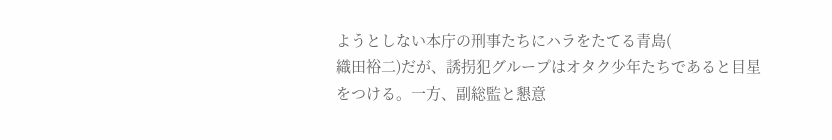ようとしない本庁の刑事たちにハラをたてる青島(
織田裕二)だが、誘拐犯グループはオタク少年たちであると目星をつける。一方、副総監と懇意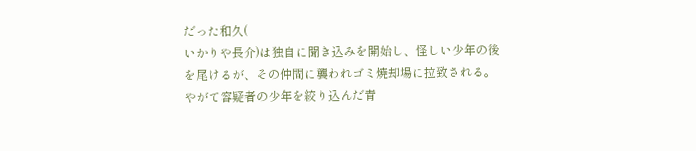だった和久(
いかりや長介)は独自に聞き込みを開始し、怪しい少年の後を尾けるが、その仲間に襲われゴミ焼却場に拉致される。やがて容疑者の少年を絞り込んだ青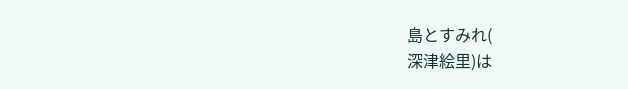島とすみれ(
深津絵里)は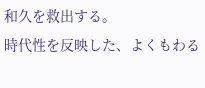和久を救出する。
時代性を反映した、よくもわる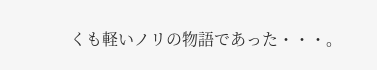くも軽いノリの物語であった・・・。